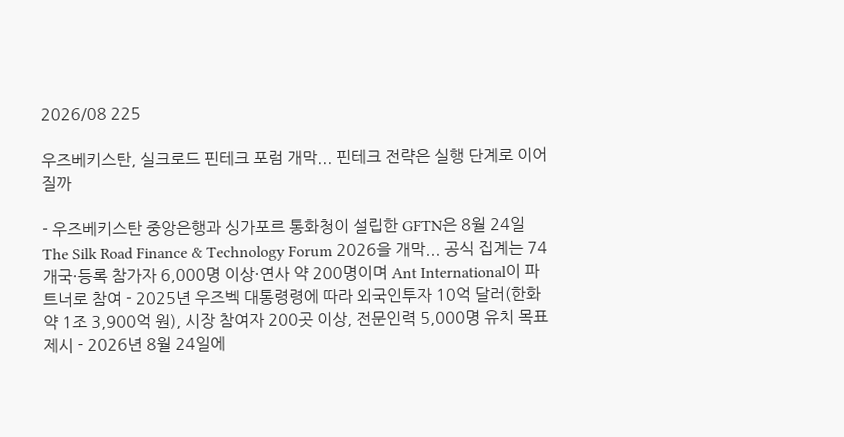2026/08 225

우즈베키스탄, 실크로드 핀테크 포럼 개막... 핀테크 전략은 실행 단계로 이어질까

- 우즈베키스탄 중앙은행과 싱가포르 통화청이 설립한 GFTN은 8월 24일 The Silk Road Finance & Technology Forum 2026을 개막... 공식 집계는 74개국·등록 참가자 6,000명 이상·연사 약 200명이며 Ant International이 파트너로 참여 - 2025년 우즈벡 대통령령에 따라 외국인투자 10억 달러(한화 약 1조 3,900억 원), 시장 참여자 200곳 이상, 전문인력 5,000명 유치 목표 제시 - 2026년 8월 24일에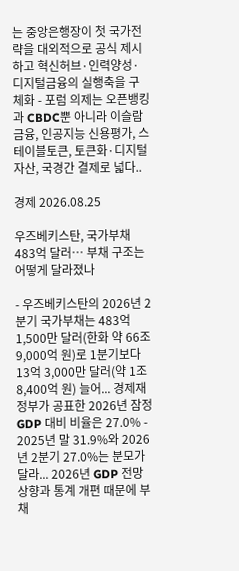는 중앙은행장이 첫 국가전략을 대외적으로 공식 제시하고 혁신허브·인력양성·디지털금융의 실행축을 구체화 - 포럼 의제는 오픈뱅킹과 CBDC뿐 아니라 이슬람 금융, 인공지능 신용평가, 스테이블토큰, 토큰화·디지털자산, 국경간 결제로 넓다..

경제 2026.08.25

우즈베키스탄, 국가부채 483억 달러… 부채 구조는 어떻게 달라졌나

- 우즈베키스탄의 2026년 2분기 국가부채는 483억 1,500만 달러(한화 약 66조 9,000억 원)로 1분기보다 13억 3,000만 달러(약 1조 8,400억 원) 늘어... 경제재정부가 공표한 2026년 잠정 GDP 대비 비율은 27.0% - 2025년 말 31.9%와 2026년 2분기 27.0%는 분모가 달라... 2026년 GDP 전망 상향과 통계 개편 때문에 부채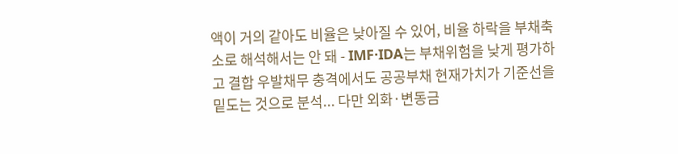액이 거의 같아도 비율은 낮아질 수 있어, 비율 하락을 부채축소로 해석해서는 안 돼 - IMF·IDA는 부채위험을 낮게 평가하고 결합 우발채무 충격에서도 공공부채 현재가치가 기준선을 밑도는 것으로 분석... 다만 외화·변동금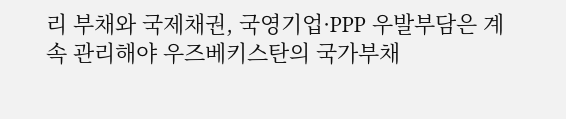리 부채와 국제채권, 국영기업·PPP 우발부담은 계속 관리해야 우즈베키스탄의 국가부채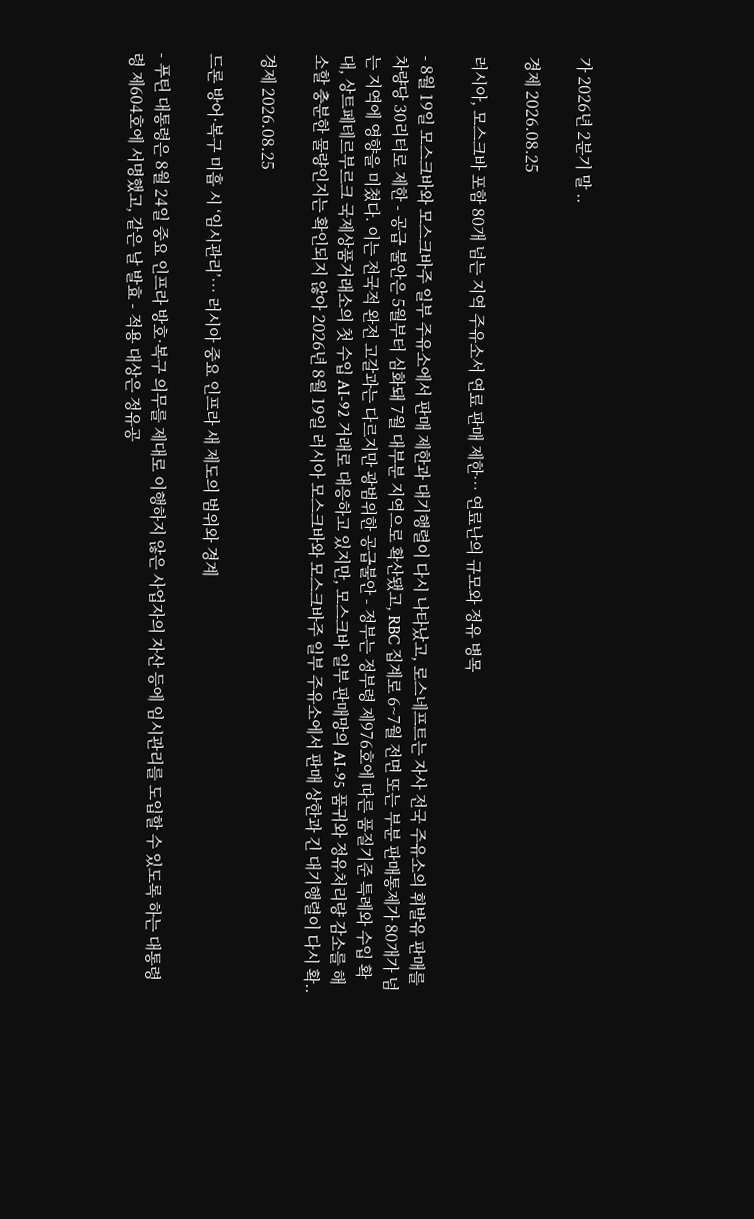가 2026년 2분기 말 ..

경제 2026.08.25

러시아, 모스크바 포함 80개 넘는 지역 주유소서 연료 판매 제한… 연료난의 규모와 정유 병목

- 8월 19일 모스크바와 모스크바주 일부 주유소에서 판매 제한과 대기행렬이 다시 나타났고, 로스네프트는 자사 전국 주유소의 휘발유 판매를 차량당 30리터로 제한 - 공급 불안은 5월부터 심화돼 7월 대부분 지역으로 확산됐고, RBC 집계로 6~7월 전면 또는 부분 판매통제가 80개가 넘는 지역에 영향을 미쳤다. 이는 전국적 완전 고갈과는 다르지만 광범위한 공급불안 - 정부는 정부령 제976호에 따른 품질기준 특례와 수입 확대, 상트페테르부르크 국제상품거래소의 첫 수입 AI-92 거래로 대응하고 있지만, 모스크바 일부 판매망의 AI-95 품귀와 정유처리량 감소를 해소할 충분한 물량인지는 확인되지 않아 2026년 8월 19일 러시아 모스크바와 모스크바주 일부 주유소에서 판매 상한과 긴 대기행렬이 다시 확..

경제 2026.08.25

드론 방어·복구 미흡 시 ‘임시관리’… 러시아 중요 인프라 새 제도의 범위와 경계

- 푸틴 대통령은 8월 24일 중요 인프라 방호·복구 의무를 제대로 이행하지 않은 사업자의 자산 등에 임시관리를 도입할 수 있도록 하는 대통령령 제604호에 서명했고, 같은 날 발효 - 적용 대상은 정유공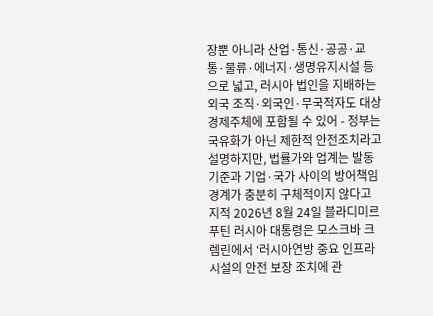장뿐 아니라 산업·통신·공공·교통·물류·에너지·생명유지시설 등으로 넓고, 러시아 법인을 지배하는 외국 조직·외국인·무국적자도 대상 경제주체에 포함될 수 있어 - 정부는 국유화가 아닌 제한적 안전조치라고 설명하지만, 법률가와 업계는 발동 기준과 기업·국가 사이의 방어책임 경계가 충분히 구체적이지 않다고 지적 2026년 8월 24일 블라디미르 푸틴 러시아 대통령은 모스크바 크렘린에서 ‘러시아연방 중요 인프라 시설의 안전 보장 조치에 관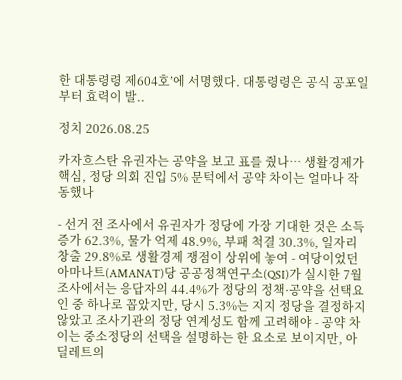한 대통령령 제604호’에 서명했다. 대통령령은 공식 공포일부터 효력이 발..

정치 2026.08.25

카자흐스탄 유권자는 공약을 보고 표를 줬나… 생활경제가 핵심, 정당 의회 진입 5% 문턱에서 공약 차이는 얼마나 작동했나

- 선거 전 조사에서 유권자가 정당에 가장 기대한 것은 소득 증가 62.3%, 물가 억제 48.9%, 부패 척결 30.3%, 일자리 창출 29.8%로 생활경제 쟁점이 상위에 놓여 - 여당이었던 아마나트(AMANAT)당 공공정책연구소(QSI)가 실시한 7월 조사에서는 응답자의 44.4%가 정당의 정책·공약을 선택요인 중 하나로 꼽았지만, 당시 5.3%는 지지 정당을 결정하지 않았고 조사기관의 정당 연계성도 함께 고려해야 - 공약 차이는 중소정당의 선택을 설명하는 한 요소로 보이지만, 아딜레트의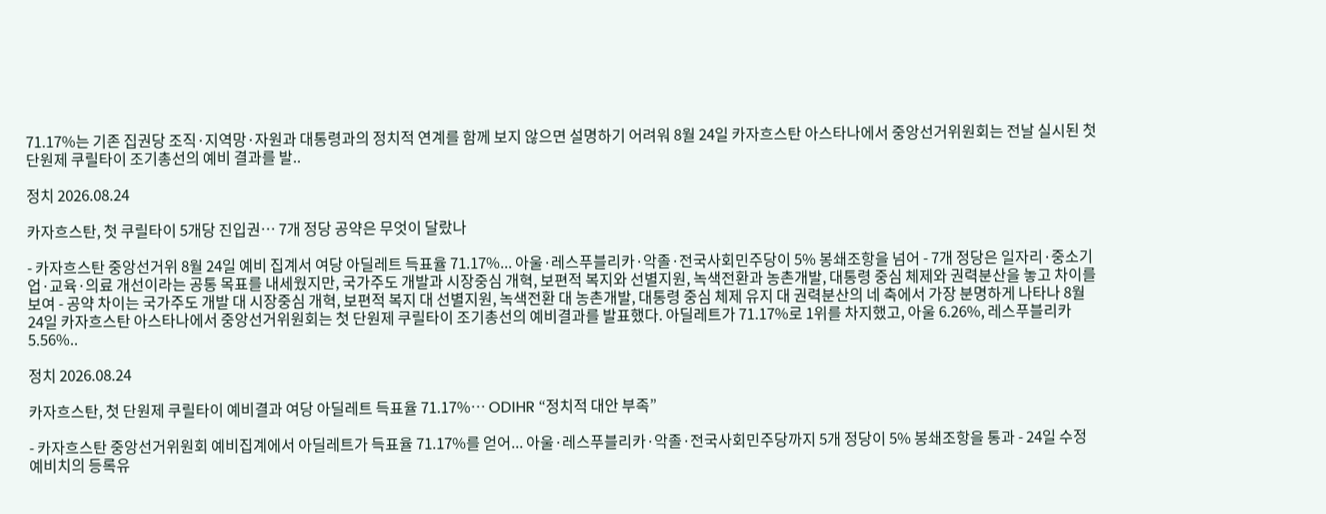71.17%는 기존 집권당 조직·지역망·자원과 대통령과의 정치적 연계를 함께 보지 않으면 설명하기 어려워 8월 24일 카자흐스탄 아스타나에서 중앙선거위원회는 전날 실시된 첫 단원제 쿠릴타이 조기총선의 예비 결과를 발..

정치 2026.08.24

카자흐스탄, 첫 쿠릴타이 5개당 진입권… 7개 정당 공약은 무엇이 달랐나

- 카자흐스탄 중앙선거위 8월 24일 예비 집계서 여당 아딜레트 득표율 71.17%... 아울·레스푸블리카·악졸·전국사회민주당이 5% 봉쇄조항을 넘어 - 7개 정당은 일자리·중소기업·교육·의료 개선이라는 공통 목표를 내세웠지만, 국가주도 개발과 시장중심 개혁, 보편적 복지와 선별지원, 녹색전환과 농촌개발, 대통령 중심 체제와 권력분산을 놓고 차이를 보여 - 공약 차이는 국가주도 개발 대 시장중심 개혁, 보편적 복지 대 선별지원, 녹색전환 대 농촌개발, 대통령 중심 체제 유지 대 권력분산의 네 축에서 가장 분명하게 나타나 8월 24일 카자흐스탄 아스타나에서 중앙선거위원회는 첫 단원제 쿠릴타이 조기총선의 예비결과를 발표했다. 아딜레트가 71.17%로 1위를 차지했고, 아울 6.26%, 레스푸블리카 5.56%..

정치 2026.08.24

카자흐스탄, 첫 단원제 쿠릴타이 예비결과 여당 아딜레트 득표율 71.17%… ODIHR “정치적 대안 부족”

- 카자흐스탄 중앙선거위원회 예비집계에서 아딜레트가 득표율 71.17%를 얻어... 아울·레스푸블리카·악졸·전국사회민주당까지 5개 정당이 5% 봉쇄조항을 통과 - 24일 수정 예비치의 등록유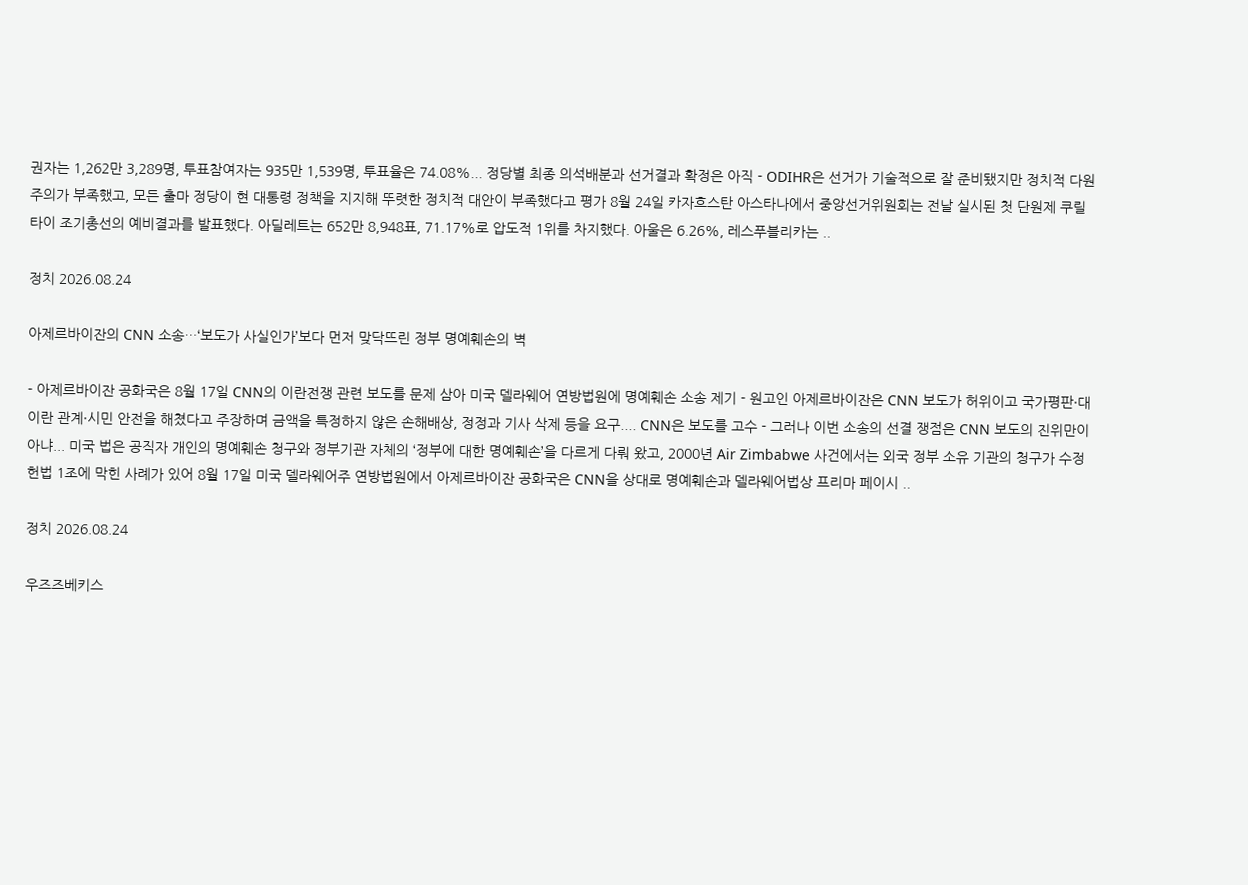권자는 1,262만 3,289명, 투표참여자는 935만 1,539명, 투표율은 74.08%... 정당별 최종 의석배분과 선거결과 확정은 아직 - ODIHR은 선거가 기술적으로 잘 준비됐지만 정치적 다원주의가 부족했고, 모든 출마 정당이 현 대통령 정책을 지지해 뚜렷한 정치적 대안이 부족했다고 평가 8월 24일 카자흐스탄 아스타나에서 중앙선거위원회는 전날 실시된 첫 단원제 쿠릴타이 조기총선의 예비결과를 발표했다. 아딜레트는 652만 8,948표, 71.17%로 압도적 1위를 차지했다. 아울은 6.26%, 레스푸블리카는 ..

정치 2026.08.24

아제르바이잔의 CNN 소송…‘보도가 사실인가’보다 먼저 맞닥뜨린 정부 명예훼손의 벽

- 아제르바이잔 공화국은 8월 17일 CNN의 이란전쟁 관련 보도를 문제 삼아 미국 델라웨어 연방법원에 명예훼손 소송 제기 - 원고인 아제르바이잔은 CNN 보도가 허위이고 국가평판·대이란 관계·시민 안전을 해쳤다고 주장하며 금액을 특정하지 않은 손해배상, 정정과 기사 삭제 등을 요구.... CNN은 보도를 고수 - 그러나 이번 소송의 선결 쟁점은 CNN 보도의 진위만이 아냐... 미국 법은 공직자 개인의 명예훼손 청구와 정부기관 자체의 ‘정부에 대한 명예훼손’을 다르게 다뤄 왔고, 2000년 Air Zimbabwe 사건에서는 외국 정부 소유 기관의 청구가 수정헌법 1조에 막힌 사례가 있어 8월 17일 미국 델라웨어주 연방법원에서 아제르바이잔 공화국은 CNN을 상대로 명예훼손과 델라웨어법상 프리마 페이시 ..

정치 2026.08.24

우즈즈베키스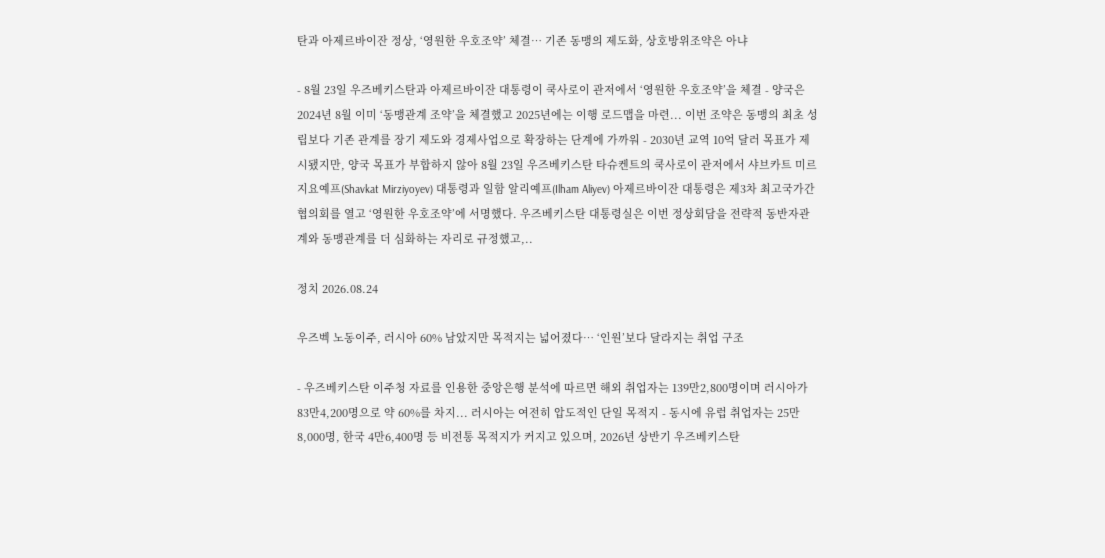탄과 아제르바이잔 정상, ‘영원한 우호조약’ 체결… 기존 동맹의 제도화, 상호방위조약은 아냐

- 8월 23일 우즈베키스탄과 아제르바이잔 대통령이 쿡사로이 관저에서 ‘영원한 우호조약’을 체결 - 양국은 2024년 8월 이미 ‘동맹관계 조약’을 체결했고 2025년에는 이행 로드맵을 마련... 이번 조약은 동맹의 최초 성립보다 기존 관계를 장기 제도와 경제사업으로 확장하는 단계에 가까워 - 2030년 교역 10억 달러 목표가 제시됐지만, 양국 목표가 부합하지 않아 8월 23일 우즈베키스탄 타슈켄트의 쿡사로이 관저에서 샤브카트 미르지요예프(Shavkat Mirziyoyev) 대통령과 일함 알리예프(Ilham Aliyev) 아제르바이잔 대통령은 제3차 최고국가간협의회를 열고 ‘영원한 우호조약’에 서명했다. 우즈베키스탄 대통령실은 이번 정상회담을 전략적 동반자관계와 동맹관계를 더 심화하는 자리로 규정했고,..

정치 2026.08.24

우즈벡 노동이주, 러시아 60% 남았지만 목적지는 넓어졌다… ‘인원’보다 달라지는 취업 구조

- 우즈베키스탄 이주청 자료를 인용한 중앙은행 분석에 따르면 해외 취업자는 139만2,800명이며 러시아가 83만4,200명으로 약 60%를 차지... 러시아는 여전히 압도적인 단일 목적지 - 동시에 유럽 취업자는 25만8,000명, 한국 4만6,400명 등 비전통 목적지가 커지고 있으며, 2026년 상반기 우즈베키스탄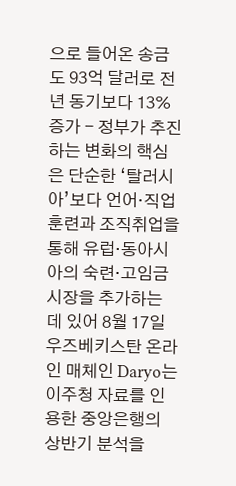으로 들어온 송금도 93억 달러로 전년 동기보다 13% 증가 - 정부가 추진하는 변화의 핵심은 단순한 ‘탈러시아’보다 언어·직업훈련과 조직취업을 통해 유럽·동아시아의 숙련·고임금 시장을 추가하는 데 있어 8월 17일 우즈베키스탄 온라인 매체인 Daryo는 이주청 자료를 인용한 중앙은행의 상반기 분석을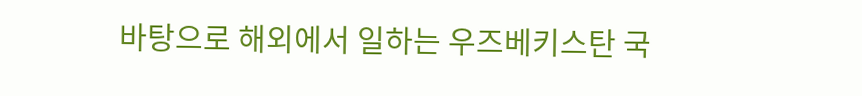바탕으로 해외에서 일하는 우즈베키스탄 국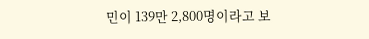민이 139만 2,800명이라고 보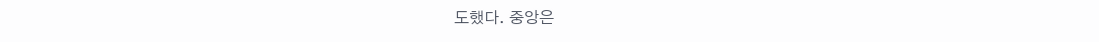도했다. 중앙은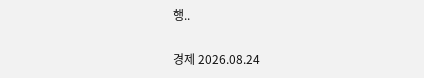행..

경제 2026.08.24